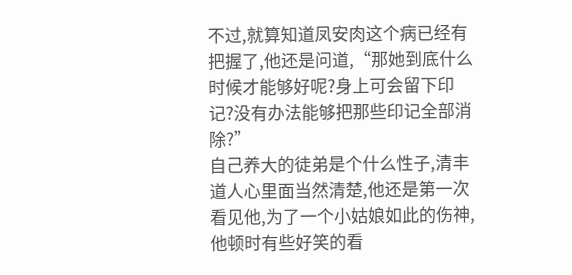不过,就算知道凤安肉这个病已经有把握了,他还是问道,“那她到底什么时候才能够好呢?身上可会留下印记?没有办法能够把那些印记全部消除?”
自己养大的徒弟是个什么性子,清丰道人心里面当然清楚,他还是第一次看见他,为了一个小姑娘如此的伤神,他顿时有些好笑的看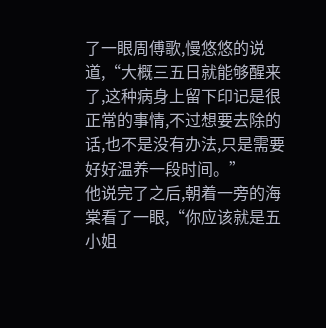了一眼周傅歌,慢悠悠的说道,“大概三五日就能够醒来了,这种病身上留下印记是很正常的事情,不过想要去除的话,也不是没有办法,只是需要好好温养一段时间。”
他说完了之后,朝着一旁的海棠看了一眼,“你应该就是五小姐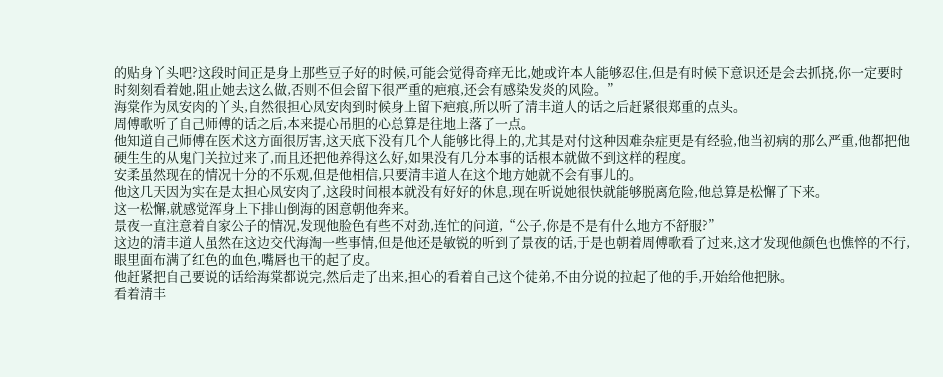的贴身丫头吧?这段时间正是身上那些豆子好的时候,可能会觉得奇痒无比,她或许本人能够忍住,但是有时候下意识还是会去抓挠,你一定要时时刻刻看着她,阻止她去这么做,否则不但会留下很严重的疤痕,还会有感染发炎的风险。”
海棠作为凤安肉的丫头,自然很担心凤安肉到时候身上留下疤痕,所以听了清丰道人的话之后赶紧很郑重的点头。
周傅歌听了自己师傅的话之后,本来提心吊胆的心总算是往地上落了一点。
他知道自己师傅在医术这方面很厉害,这天底下没有几个人能够比得上的,尤其是对付这种因难杂症更是有经验,他当初病的那么严重,他都把他硬生生的从鬼门关拉过来了,而且还把他养得这么好,如果没有几分本事的话根本就做不到这样的程度。
安柔虽然现在的情况十分的不乐观,但是他相信,只要清丰道人在这个地方她就不会有事儿的。
他这几天因为实在是太担心凤安肉了,这段时间根本就没有好好的休息,现在听说她很快就能够脱离危险,他总算是松懈了下来。
这一松懈,就感觉浑身上下排山倒海的困意朝他奔来。
景夜一直注意着自家公子的情况,发现他脸色有些不对劲,连忙的问道,“公子,你是不是有什么地方不舒服?”
这边的清丰道人虽然在这边交代海淘一些事情,但是他还是敏锐的听到了景夜的话,于是也朝着周傅歌看了过来,这才发现他颜色也憔悴的不行,眼里面布满了红色的血色,嘴唇也干的起了皮。
他赶紧把自己要说的话给海棠都说完,然后走了出来,担心的看着自己这个徒弟,不由分说的拉起了他的手,开始给他把脉。
看着清丰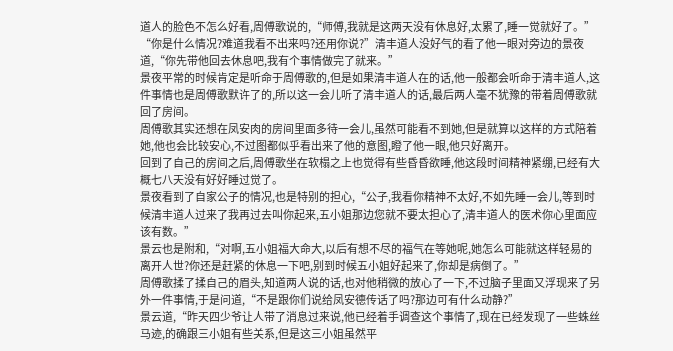道人的脸色不怎么好看,周傅歌说的,“师傅,我就是这两天没有休息好,太累了,睡一觉就好了。”
“你是什么情况?难道我看不出来吗?还用你说?”清丰道人没好气的看了他一眼对旁边的景夜道,“你先带他回去休息吧,我有个事情做完了就来。”
景夜平常的时候肯定是听命于周傅歌的,但是如果清丰道人在的话,他一般都会听命于清丰道人,这件事情也是周傅歌默许了的,所以这一会儿听了清丰道人的话,最后两人毫不犹豫的带着周傅歌就回了房间。
周傅歌其实还想在凤安肉的房间里面多待一会儿,虽然可能看不到她,但是就算以这样的方式陪着她,他也会比较安心,不过图都似乎看出来了他的意图,瞪了他一眼,他只好离开。
回到了自己的房间之后,周傅歌坐在软榻之上也觉得有些昏昏欲睡,他这段时间精神紧绷,已经有大概七八天没有好好睡过觉了。
景夜看到了自家公子的情况,也是特别的担心,“公子,我看你精神不太好,不如先睡一会儿,等到时候清丰道人过来了我再过去叫你起来,五小姐那边您就不要太担心了,清丰道人的医术你心里面应该有数。”
景云也是附和,“对啊,五小姐福大命大,以后有想不尽的福气在等她呢,她怎么可能就这样轻易的离开人世?你还是赶紧的休息一下吧,别到时候五小姐好起来了,你却是病倒了。”
周傅歌揉了揉自己的眉头,知道两人说的话,也对他稍微的放心了一下,不过脑子里面又浮现来了另外一件事情,于是问道,“不是跟你们说给凤安德传话了吗?那边可有什么动静?”
景云道,“昨天四少爷让人带了消息过来说,他已经着手调查这个事情了,现在已经发现了一些蛛丝马迹,的确跟三小姐有些关系,但是这三小姐虽然平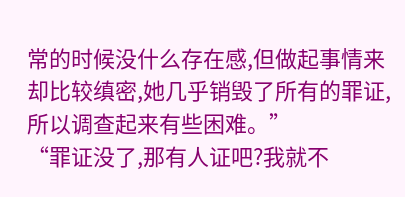常的时候没什么存在感,但做起事情来却比较缜密,她几乎销毁了所有的罪证,所以调查起来有些困难。”
“罪证没了,那有人证吧?我就不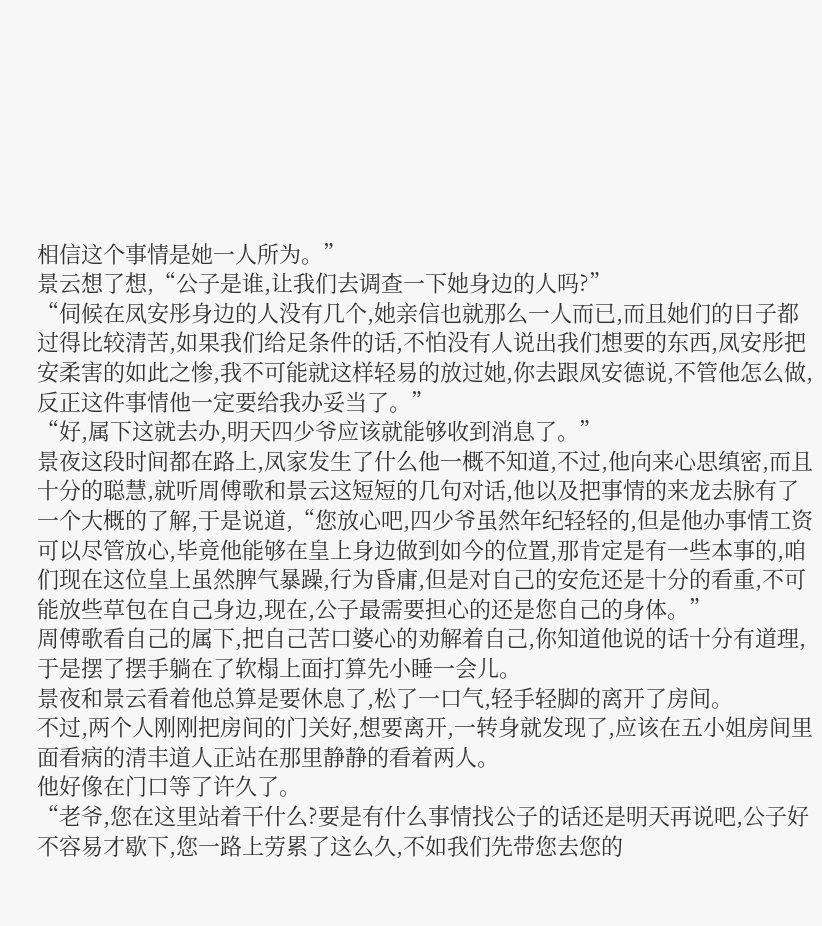相信这个事情是她一人所为。”
景云想了想,“公子是谁,让我们去调查一下她身边的人吗?”
“伺候在凤安彤身边的人没有几个,她亲信也就那么一人而已,而且她们的日子都过得比较清苦,如果我们给足条件的话,不怕没有人说出我们想要的东西,凤安彤把安柔害的如此之惨,我不可能就这样轻易的放过她,你去跟凤安德说,不管他怎么做,反正这件事情他一定要给我办妥当了。”
“好,属下这就去办,明天四少爷应该就能够收到消息了。”
景夜这段时间都在路上,凤家发生了什么他一概不知道,不过,他向来心思缜密,而且十分的聪慧,就听周傅歌和景云这短短的几句对话,他以及把事情的来龙去脉有了一个大概的了解,于是说道,“您放心吧,四少爷虽然年纪轻轻的,但是他办事情工资可以尽管放心,毕竟他能够在皇上身边做到如今的位置,那肯定是有一些本事的,咱们现在这位皇上虽然脾气暴躁,行为昏庸,但是对自己的安危还是十分的看重,不可能放些草包在自己身边,现在,公子最需要担心的还是您自己的身体。”
周傅歌看自己的属下,把自己苦口婆心的劝解着自己,你知道他说的话十分有道理,于是摆了摆手躺在了软榻上面打算先小睡一会儿。
景夜和景云看着他总算是要休息了,松了一口气,轻手轻脚的离开了房间。
不过,两个人刚刚把房间的门关好,想要离开,一转身就发现了,应该在五小姐房间里面看病的清丰道人正站在那里静静的看着两人。
他好像在门口等了许久了。
“老爷,您在这里站着干什么?要是有什么事情找公子的话还是明天再说吧,公子好不容易才歇下,您一路上劳累了这么久,不如我们先带您去您的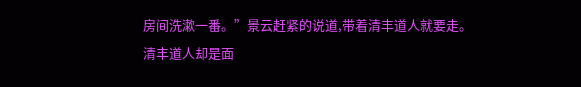房间洗漱一番。”景云赶紧的说道,带着清丰道人就要走。
清丰道人却是面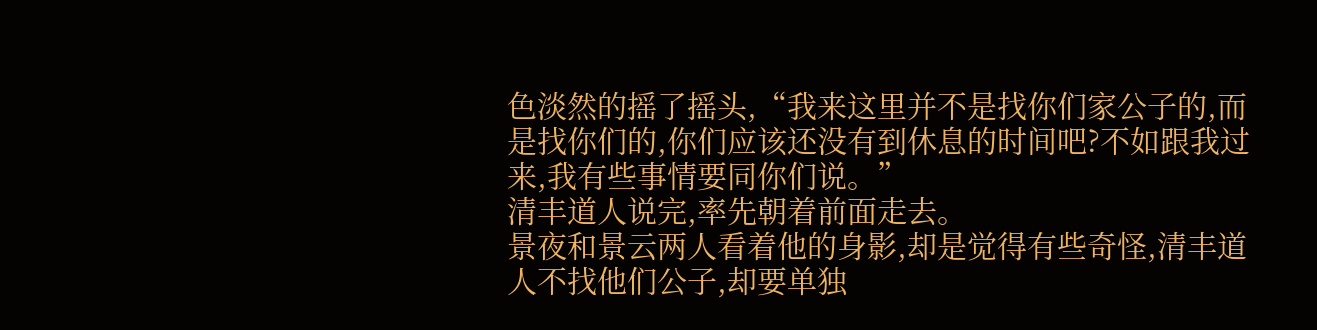色淡然的摇了摇头,“我来这里并不是找你们家公子的,而是找你们的,你们应该还没有到休息的时间吧?不如跟我过来,我有些事情要同你们说。”
清丰道人说完,率先朝着前面走去。
景夜和景云两人看着他的身影,却是觉得有些奇怪,清丰道人不找他们公子,却要单独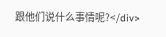跟他们说什么事情呢?</div>